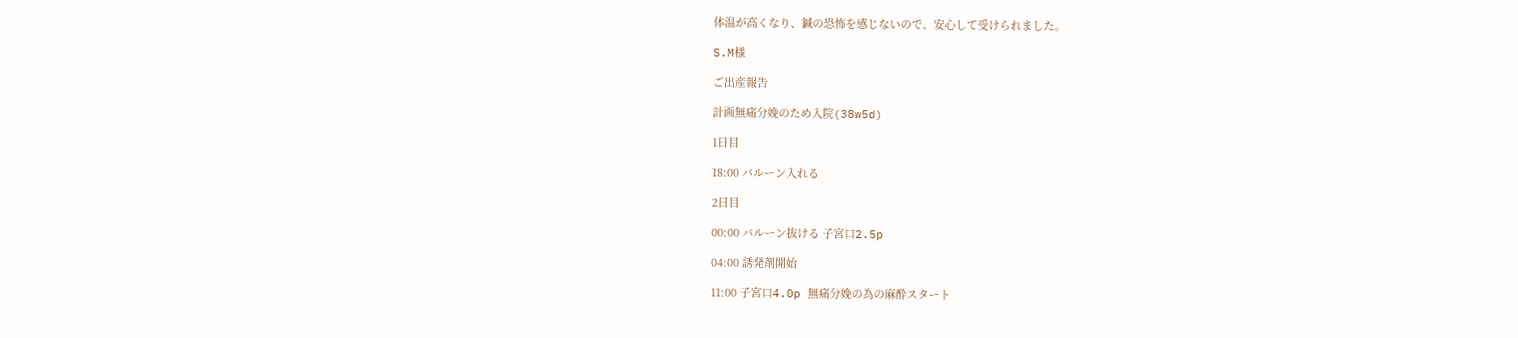体温が高くなり、鍼の恐怖を感じないので、安心して受けられました。

S.M様

ご出産報告

計画無痛分娩のため入院(38w5d)

1日目

18:00 バルーン入れる

2日目

00:00 バルーン抜ける 子宮口2.5p

04:00 誘発剤開始

11:00 子宮口4.0p 無痛分娩の為の麻酔スタート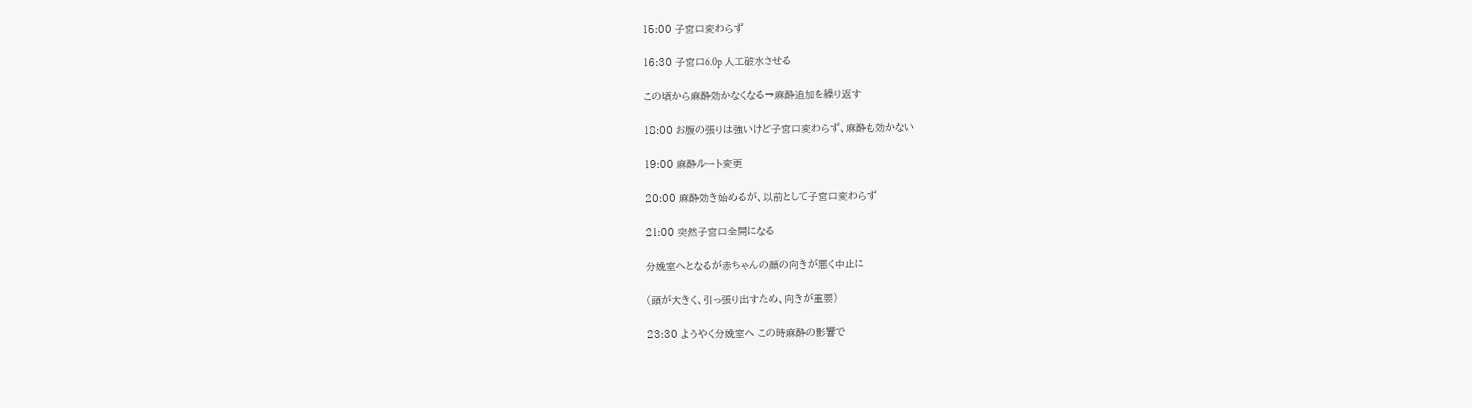15:00 子宮口変わらず

16:30 子宮口6.0p 人工破水させる

この頃から麻酔効かなくなる→麻酔追加を繰り返す

18:00 お腹の張りは強いけど子宮口変わらず、麻酔も効かない

19:00 麻酔ルート変更

20:00 麻酔効き始めるが、以前として子宮口変わらず

21:00 突然子宮口全開になる

分娩室へとなるが赤ちゃんの顔の向きが悪く中止に

(頭が大きく、引っ張り出すため、向きが重要)

23:30 ようやく分娩室へ この時麻酔の影響で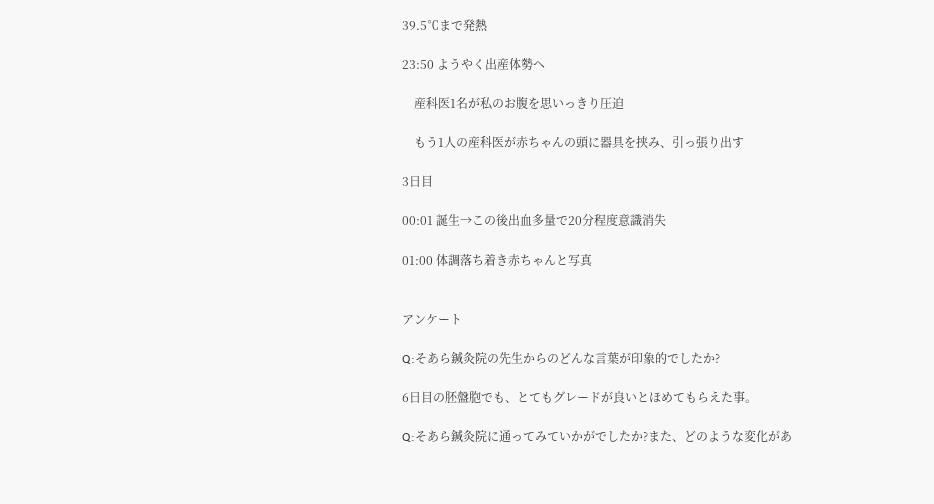39.5℃まで発熱

23:50 ようやく出産体勢へ

    産科医1名が私のお腹を思いっきり圧迫

    もう1人の産科医が赤ちゃんの頭に器具を挟み、引っ張り出す

3日目

00:01 誕生→この後出血多量で20分程度意識消失

01:00 体調落ち着き赤ちゃんと写真


アンケート

Q:そあら鍼灸院の先生からのどんな言葉が印象的でしたか?

6日目の胚盤胞でも、とてもグレードが良いとほめてもらえた事。

Q:そあら鍼灸院に通ってみていかがでしたか?また、どのような変化があ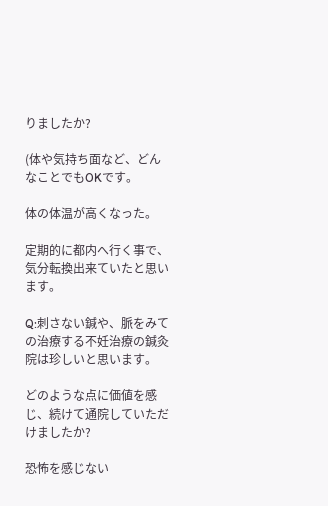りましたか?

(体や気持ち面など、どんなことでもOKです。

体の体温が高くなった。

定期的に都内へ行く事で、気分転換出来ていたと思います。

Q:刺さない鍼や、脈をみての治療する不妊治療の鍼灸院は珍しいと思います。

どのような点に価値を感じ、続けて通院していただけましたか?

恐怖を感じない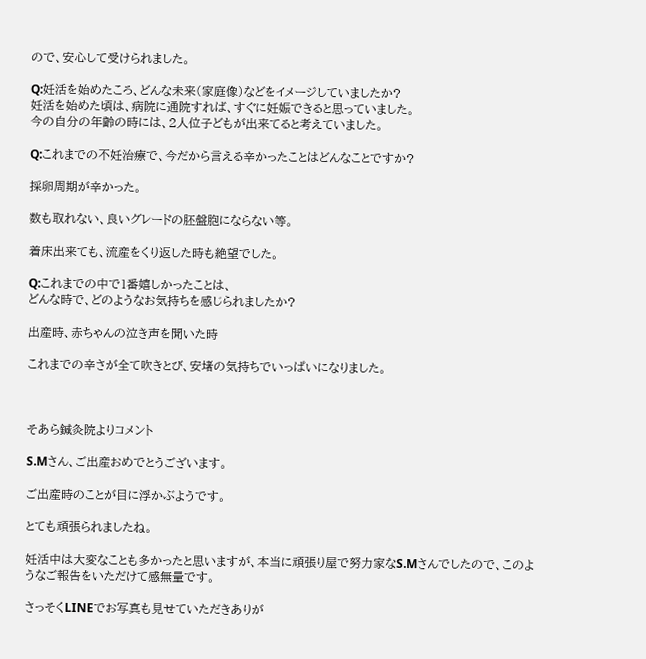ので、安心して受けられました。

Q:妊活を始めたころ、どんな未来(家庭像)などをイメージしていましたか?
妊活を始めた頃は、病院に通院すれば、すぐに妊娠できると思っていました。
今の自分の年齢の時には、2人位子どもが出来てると考えていました。

Q:これまでの不妊治療で、今だから言える辛かったことはどんなことですか?

採卵周期が辛かった。

数も取れない、良いグレードの胚盤胞にならない等。

着床出来ても、流産をくり返した時も絶望でした。

Q:これまでの中で1番嬉しかったことは、
どんな時で、どのようなお気持ちを感じられましたか?

出産時、赤ちゃんの泣き声を聞いた時

これまでの辛さが全て吹きとび、安堵の気持ちでいっぱいになりました。



そあら鍼灸院よりコメント

S.Mさん、ご出産おめでとうございます。

ご出産時のことが目に浮かぶようです。

とても頑張られましたね。

妊活中は大変なことも多かったと思いますが、本当に頑張り屋で努力家なS.Mさんでしたので、このようなご報告をいただけて感無量です。

さっそくLINEでお写真も見せていただきありが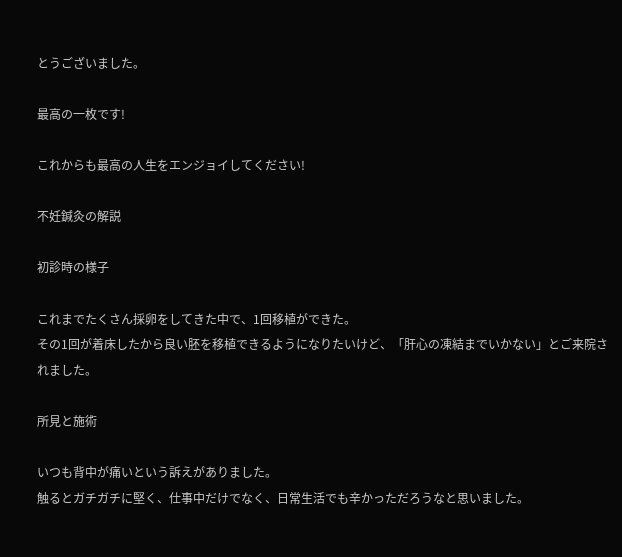とうございました。

最高の一枚です!

これからも最高の人生をエンジョイしてください!

不妊鍼灸の解説

初診時の様子

これまでたくさん採卵をしてきた中で、1回移植ができた。
その1回が着床したから良い胚を移植できるようになりたいけど、「肝心の凍結までいかない」とご来院されました。

所見と施術

いつも背中が痛いという訴えがありました。
触るとガチガチに堅く、仕事中だけでなく、日常生活でも辛かっただろうなと思いました。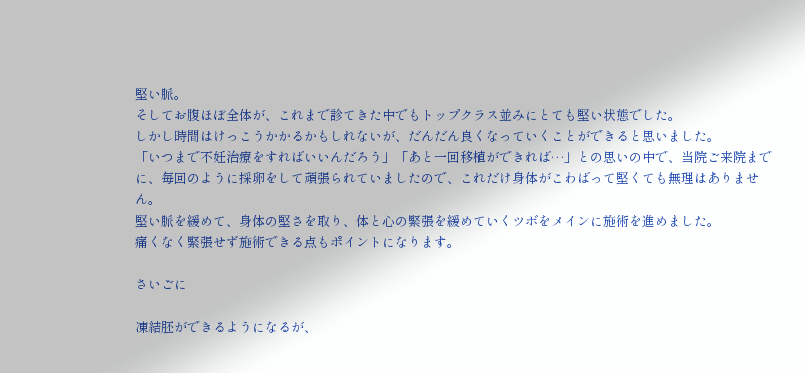堅い脈。
そしてお腹ほぼ全体が、これまで診てきた中でもトップクラス並みにとても堅い状態でした。
しかし時間はけっこうかかるかもしれないが、だんだん良くなっていくことができると思いました。
「いつまで不妊治療をすればいいんだろう」「あと一回移植ができれば…」との思いの中で、当院ご来院までに、毎回のように採卵をして頑張られていましたので、これだけ身体がこわばって堅くても無理はありません。
堅い脈を緩めて、身体の堅さを取り、体と心の緊張を緩めていくツボをメインに施術を進めました。
痛くなく緊張せず施術できる点もポイントになります。

さいごに

凍結胚ができるようになるが、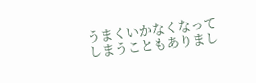うまくいかなくなってしまうこともありまし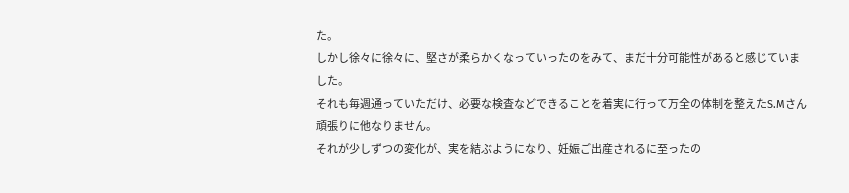た。
しかし徐々に徐々に、堅さが柔らかくなっていったのをみて、まだ十分可能性があると感じていました。
それも毎週通っていただけ、必要な検査などできることを着実に行って万全の体制を整えたS.Mさん頑張りに他なりません。
それが少しずつの変化が、実を結ぶようになり、妊娠ご出産されるに至ったの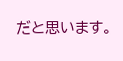だと思います。